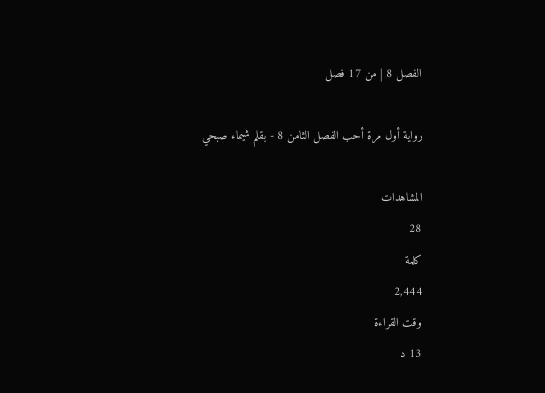الفصل 8 | من 17 فصل

رواية أول مرة أحب الفصل الثامن 8 - بقلم شيماء صبحي

المشاهدات
28
كلمة
2,444
وقت القراءة
13 د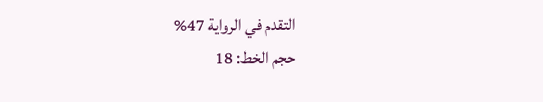التقدم في الرواية 47%
حجم الخط: 18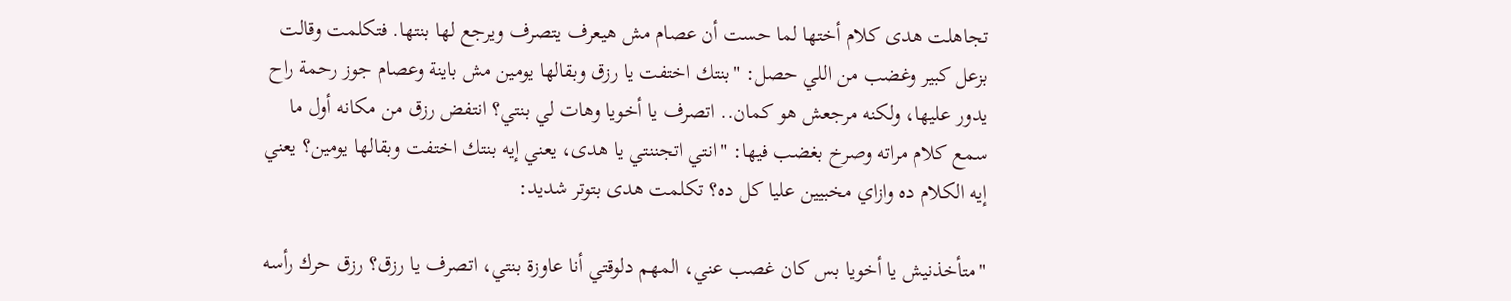تجاهلت هدى كلام أختها لما حست أن عصام مش هيعرف يتصرف ويرجع لها بنتها. فتكلمت وقالت بزعل كبير وغضب من اللي حصل: "بنتك اختفت يا رزق وبقالها يومين مش باينة وعصام جوز رحمة راح يدور عليها، ولكنه مرجعش هو كمان.. اتصرف يا أخويا وهات لي بنتي؟ انتفض رزق من مكانه أول ما سمع كلام مراته وصرخ بغضب فيها: "انتي اتجننتي يا هدى، يعني إيه بنتك اختفت وبقالها يومين؟ يعني إيه الكلام ده وازاي مخبيين عليا كل ده؟ تكلمت هدى بتوتر شديد:

"متأخذنيش يا أخويا بس كان غصب عني، المهم دلوقتي أنا عاوزة بنتي، اتصرف يا رزق؟ رزق حرك رأسه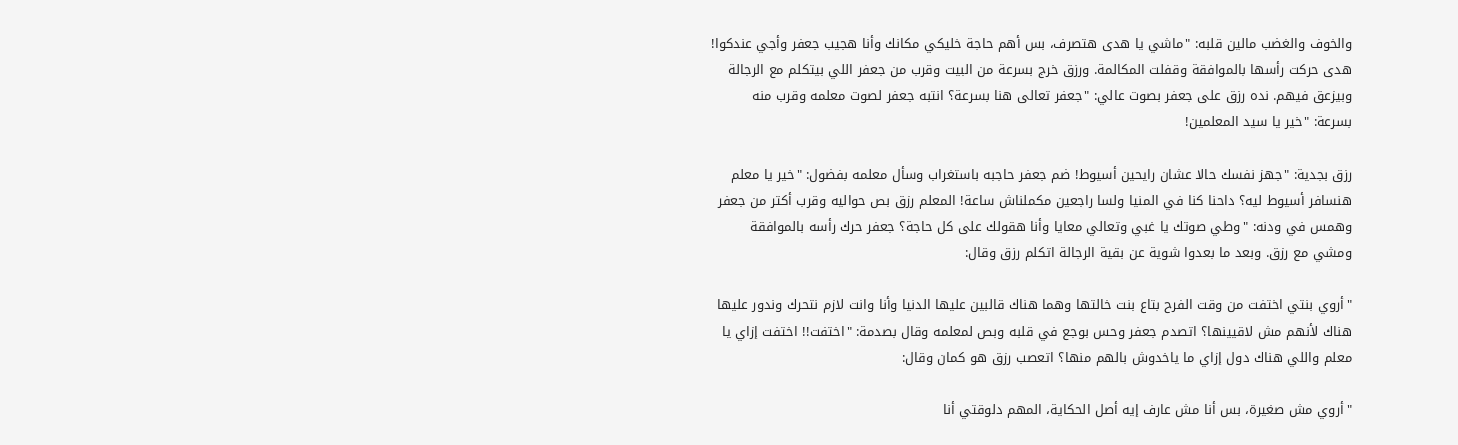والخوف والغضب مالين قلبه: "ماشي يا هدى هتصرف، بس أهم حاجة خليكي مكانك وأنا هجيب جعفر وأجي عندكوا! هدى حركت رأسها بالموافقة وقفلت المكالمة. ورزق خرج بسرعة من البيت وقرب من جعفر اللي بيتكلم مع الرجالة وبيزعق فيهم. نده رزق على جعفر بصوت عالي: "جعفر تعالى هنا بسرعة؟ انتبه جعفر لصوت معلمه وقرب منه بسرعة: "خير يا سيد المعلمين!

رزق بجدية: "جهز نفسك حالا عشان رايحين أسيوط! ضم جعفر حاجبه باستغراب وسأل معلمه بفضول: "خير يا معلم هنسافر أسيوط ليه؟ داحنا كنا في المنيا ولسا راجعين مكملناش ساعة! المعلم رزق بص حواليه وقرب أكتر من جعفر وهمس في ودنه: "وطي صوتك يا غبي وتعالي معايا وأنا هقولك على كل حاجة؟ جعفر حرك رأسه بالموافقة ومشي مع رزق. وبعد ما بعدوا شوية عن بقية الرجالة اتكلم رزق وقال:

"أروي بنتي اختفت من وقت الفرح بتاع بنت خالتها وهما هناك قالبين عليها الدنيا وأنا وانت لازم نتحرك وندور عليها هناك لأنهم مش لاقيينها؟ اتصدم جعفر وحس بوجع في قلبه وبص لمعلمه وقال بصدمة: "اختفت!! اختفت إزاي يا معلم واللي هناك دول إزاي ما ياخدوش بالهم منها؟ اتعصب رزق هو كمان وقال:

"أروي مش صغيرة، بس أنا مش عارف إيه أصل الحكاية، المهم دلوقتي أنا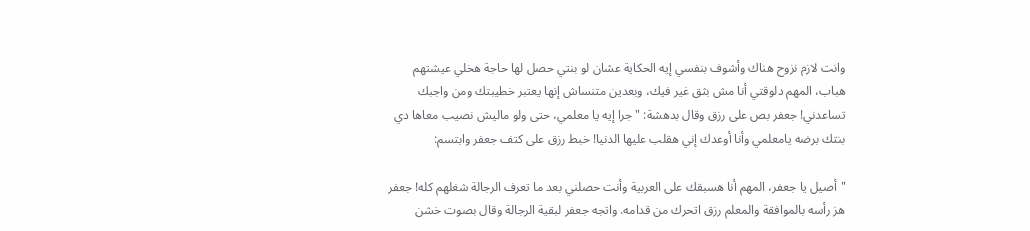وانت لازم نزوح هناك وأشوف بنفسي إيه الحكاية عشان لو بنتي حصل لها حاجة هخلي عيشتهم هباب، المهم دلوقتي أنا مش بثق غير فيك، وبعدين متنساش إنها يعتبر خطيبتك ومن واجبك تساعدني! جعفر بص على رزق وقال بدهشة: "جرا إيه يا معلمي، حتى ولو ماليش نصيب معاها دي بنتك برضه يامعلمي وأنا أوعدك إني هقلب عليها الدنيا! خبط رزق على كتف جعفر وابتسم:

"أصيل يا جعفر، المهم أنا هسبقك على العربية وأنت حصلني بعد ما تعرف الرجالة شغلهم كله! جعفر هز رأسه بالموافقة والمعلم رزق اتحرك من قدامه. واتجه جعفر لبقية الرجالة وقال بصوت خشن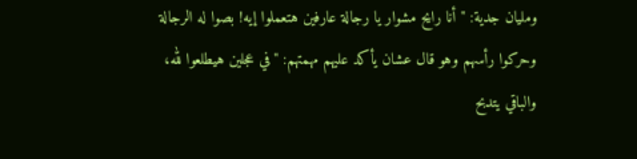ومليان جدية: "أنا رايح مشوار يا رجالة عارفين هتعملوا إيه! بصوا له الرجالة وحركوا رأسهم وهو قال عشان يأكد عليهم مهمتهم: "في عجلين هيطلعوا لله، والباقي يتدبح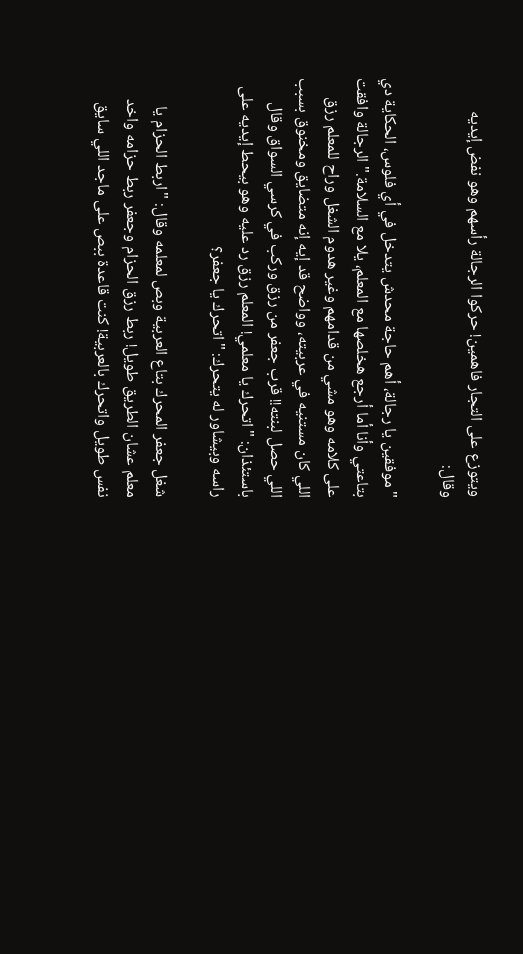ويتوزع على التجار فاهمين! حركوا الرجالة رأسهم وهو نفض إيديه وقال:

"موفقين يا رجالة، أهم حاجة محدش يتدخل في أي فلوس، الحكاية دي بتاعتي وأنا أما أرجع هخلصها مع المعلم، يلا مع السلامة." الرجالة وافقت على كلامه وهو مشي من قدامهم وغير هدوم الشغل وراح للمعلم رزق اللي كان مستنيه في عربيته، وواضح قد إيه إنه متضايق ومخنوق بسبب اللي حصل لبنته!! قرب جعفر من رزق وركب في كرسي السواق وقال باستئذان: "اتحرك يا معلمي! المعلم رزق رد عليه وهو بيحط إيديه على راسه وبيشاور له يتحرك: "اتحرك يا جعفر؟

شغل جعفر المحرك بتاع العربية وبص لمعلمه وقال: "اربط الحزام يا معلم عشان الطريق طويل! ربط رزق الحزام وجعفر ربط حزامه واخد نفس طويل واتحرك بالعربية! كنت قاعدة ببص على ماجد اللي سايق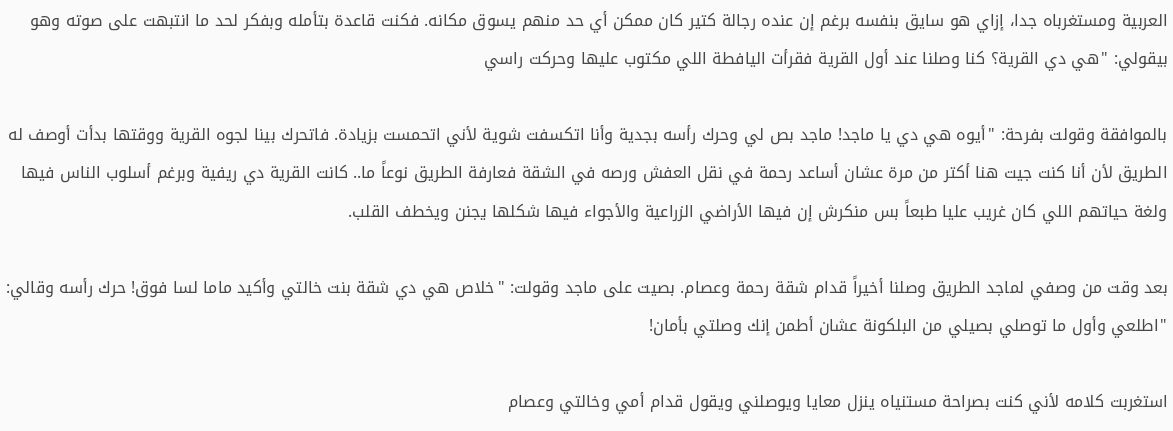العربية ومستغرباه جدا، إزاي هو سايق بنفسه برغم إن عنده رجالة كتير كان ممكن أي حد منهم يسوق مكانه. فكنت قاعدة بتأمله وبفكر لحد ما انتبهت على صوته وهو بيقولي: "هي دي القرية؟ كنا وصلنا عند أول القرية فقرأت اليافطة اللي مكتوب عليها وحركت راسي

بالموافقة وقولت بفرحة: "أيوه هي دي يا ماجد! ماجد بص لي وحرك رأسه بجدية وأنا اتكسفت شوية لأني اتحمست بزيادة. فاتحرك بينا لجوه القرية ووقتها بدأت أوصف له الطريق لأن أنا كنت جيت هنا أكتر من مرة عشان أساعد رحمة في نقل العفش ورصه في الشقة فعارفة الطريق نوعاً ما.. كانت القرية دي ريفية وبرغم أسلوب الناس فيها ولغة حياتهم اللي كان غريب عليا طبعاً بس منكرش إن فيها الأراضي الزراعية والأجواء فيها شكلها يجنن ويخطف القلب.

بعد وقت من وصفي لماجد الطريق وصلنا أخيراً قدام شقة رحمة وعصام. بصيت على ماجد وقولت: "خلاص هي دي شقة بنت خالتي وأكيد ماما لسا فوق! حرك رأسه وقالي: "اطلعي وأول ما توصلي بصيلي من البلكونة عشان أطمن إنك وصلتي بأمان!

استغربت كلامه لأني كنت بصراحة مستنياه ينزل معايا ويوصلني ويقول قدام أمي وخالتي وعصام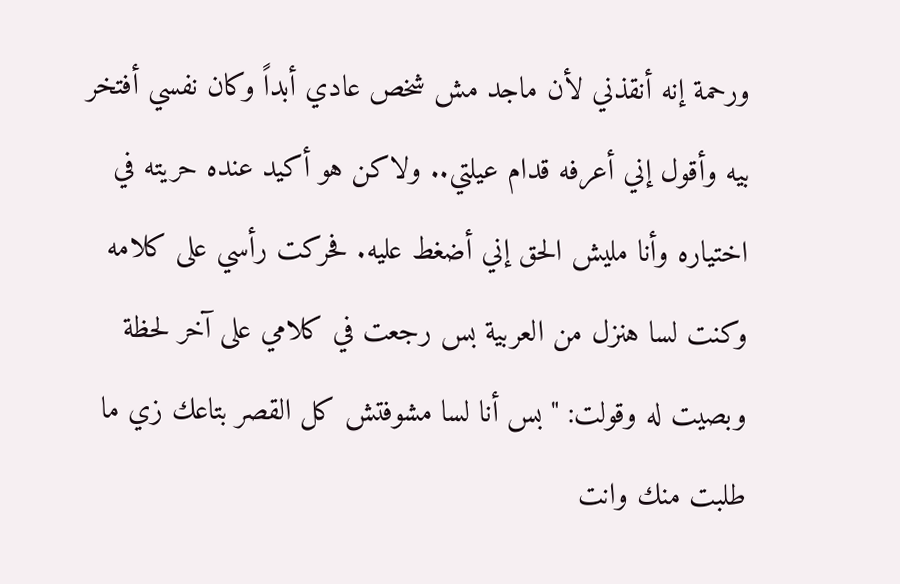ورحمة إنه أنقذني لأن ماجد مش شخص عادي أبداً وكان نفسي أفتخر بيه وأقول إني أعرفه قدام عيلتي.. ولاكن هو أكيد عنده حريته في اختياره وأنا مليش الحق إني أضغط عليه. فحركت رأسي على كلامه وكنت لسا هنزل من العربية بس رجعت في كلامي على آخر لحظة وبصيت له وقولت: "بس أنا لسا مشوفتش كل القصر بتاعك زي ما طلبت منك وانت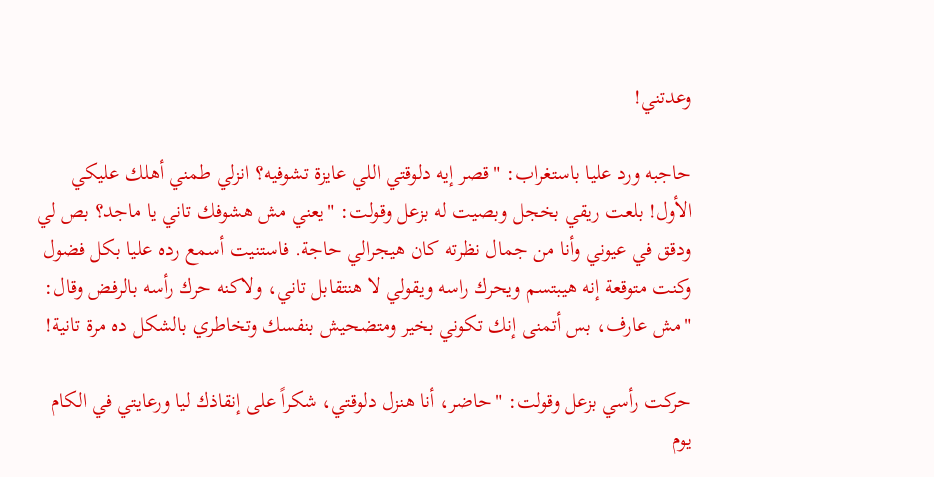وعدتني!

حاجبه ورد عليا باستغراب: "قصر إيه دلوقتي اللي عايزة تشوفيه؟ انزلي طمني أهلك عليكي الأول! بلعت ريقي بخجل وبصيت له بزعل وقولت: "يعني مش هشوفك تاني يا ماجد؟ بص لي ودقق في عيوني وأنا من جمال نظرته كان هيجرالي حاجة. فاستنيت أسمع رده عليا بكل فضول وكنت متوقعة إنه هيبتسم ويحرك راسه ويقولي لا هنتقابل تاني، ولاكنه حرك رأسه بالرفض وقال: "مش عارف، بس أتمنى إنك تكوني بخير ومتضحيش بنفسك وتخاطري بالشكل ده مرة تانية!

حركت رأسي بزعل وقولت: "حاضر، أنا هنزل دلوقتي، شكراً على إنقاذك ليا ورعايتي في الكام يوم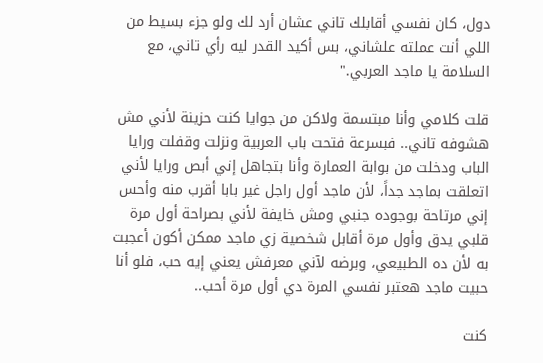دول، كان نفسي أقابلك تاني عشان أرد لك ولو جزء بسيط من اللي أنت عملته علشاني، بس أكيد القدر ليه رأي تاني، مع السلامة يا ماجد العربي."

قلت كلامي وأنا مبتسمة ولاكن من جوايا كنت حزينة لأني مش هشوفه تاني.. فبسرعة فتحت باب العربية ونزلت وقفلت ورايا الباب ودخلت من بوابة العمارة وأنا بتجاهل إني أبص ورايا لأني اتعلقت بماجد جداً، لأن ماجد أول راجل غير بابا أقرب منه وأحس إني مرتاحة بوجوده جنبي ومش خايفة لأني بصراحة أول مرة قلبي يدق وأول مرة أقابل شخصية زي ماجد ممكن أكون أعجبت به لأن ده الطبيعي، وبرضه لآني معرفش يعني إيه حب، فلو أنا حبيت ماجد هعتبر نفسي المرة دي أول مرة أحب..

كنت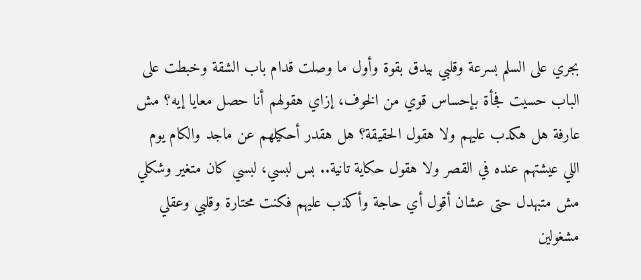بجري على السلم بسرعة وقلبي بيدق بقوة وأول ما وصلت قدام باب الشقة وخبطت على الباب حسيت فجأة بإحساس قوي من الخوف، إزاي هقولهم أنا حصل معايا إيه؟ مش عارفة هل هكدب عليهم ولا هقول الحقيقة؟ هل هقدر أحكيلهم عن ماجد والكام يوم اللي عيشتهم عنده في القصر ولا هقول حكاية تانية.. بس لبسي، لبسي كان متغير وشكلي مش متبهدل حتى عشان أقول أي حاجة وأكذب عليهم فكنت محتارة وقلبي وعقلي مشغولين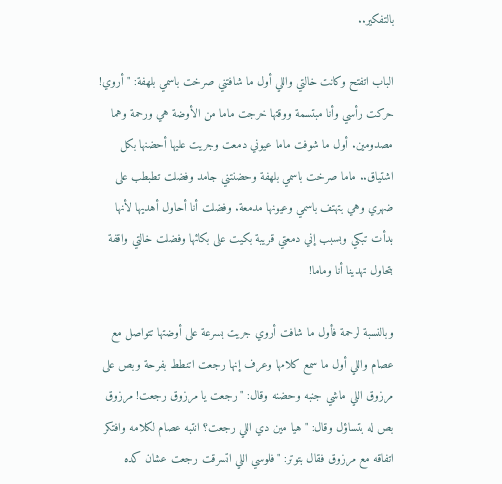بالتفكير..

الباب اتفتح وكانت خالتي واللي أول ما شافتني صرخت باسمي بلهفة: "أروي! حركت رأسي وأنا مبتسمة ووقتها خرجت ماما من الأوضة هي ورحمة وهما مصدومين. أول ما شوفت ماما عيوني دمعت وجريت عليها أحضنها بكل اشتياق.. ماما صرخت باسمي بلهفة وحضنتني جامد وفضلت تطبطب على ضهري وهي بتهتف باسمي وعيونها مدمعة. وفضلت أنا أحاول أهديها لأنها بدأت تبكي وبسبب إني دمعتي قريبة بكيت على بكائها وفضلت خالتي واقفة بتحاول تهدينا أنا وماما!

وبالنسبة لرحمة فأول ما شافت أروي جريت بسرعة على أوضتها تتواصل مع عصام واللي أول ما سمع كلامها وعرف إنها رجعت اتنطط بفرحة وبص على مرزوق اللي ماشي جنبه وحضنه وقال: "رجعت يا مرزوق رجعت! مرزوق بص له بتساؤل وقال: "هيا مين دي اللي رجعت؟ انتبه عصام لكلامه وافتكر اتفاقه مع مرزوق فقال بتوتر: "فلوسي اللي اتسرقت رجعت عشان كده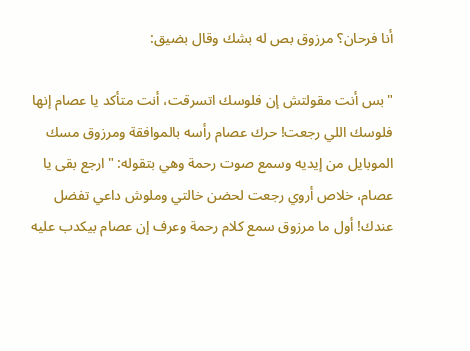أنا فرحان؟ مرزوق بص له بشك وقال بضيق:

"بس أنت مقولتش إن فلوسك اتسرقت، أنت متأكد يا عصام إنها فلوسك اللي رجعت! حرك عصام رأسه بالموافقة ومرزوق مسك الموبايل من إيديه وسمع صوت رحمة وهي بتقوله: "ارجع بقى يا عصام، خلاص أروي رجعت لحضن خالتي وملوش داعي تفضل عندك! أول ما مرزوق سمع كلام رحمة وعرف إن عصام بيكدب عليه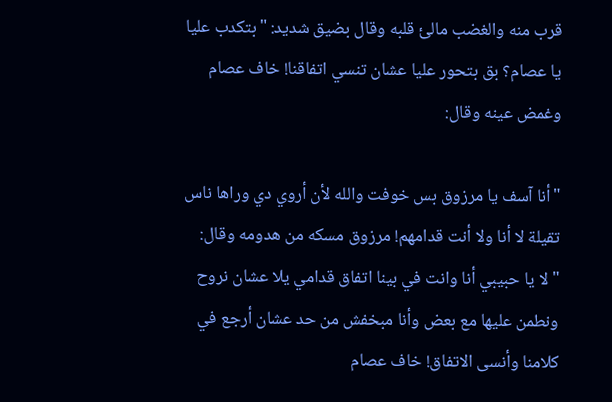قرب منه والغضب مالئ قلبه وقال بضيق شديد: "بتكدب عليا يا عصام؟ بق بتحور عليا عشان تنسي اتفاقنا! خاف عصام وغمض عينه وقال:

"أنا آسف يا مرزوق بس خوفت والله لأن أروي دي وراها ناس تقيلة لا أنا ولا أنت قدامهم! مرزوق مسكه من هدومه وقال: "لا يا حبيبي أنا وانت في بينا اتفاق قدامي يلا عشان نروح ونطمن عليها مع بعض وأنا مبخفش من حد عشان أرجع في كلامنا وأنسى الاتفاق! خاف عصام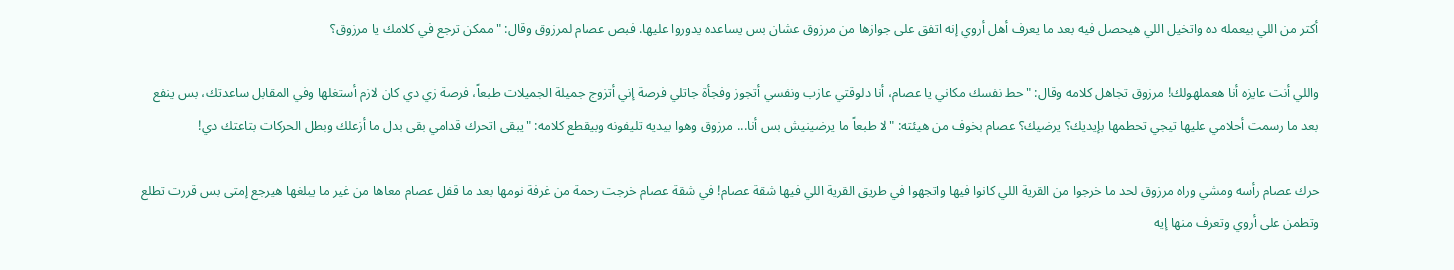أكتر من اللي بيعمله ده واتخيل اللي هيحصل فيه بعد ما يعرف أهل أروي إنه اتفق على جوازها من مرزوق عشان بس يساعده يدوروا عليها. فبص عصام لمرزوق وقال: "ممكن ترجع في كلامك يا مرزوق؟

واللي أنت عايزه أنا هعملهولك! مرزوق تجاهل كلامه وقال: "حط نفسك مكاني يا عصام، أنا دلوقتي عازب ونفسي أتجوز وفجأة جاتلي فرصة إني أتزوج جميلة الجميلات طبعاً، فرصة زي دي كان لازم أستغلها وفي المقابل ساعدتك، بس ينفع بعد ما رسمت أحلامي عليها تيجي تحطمها بإيديك؟ يرضيك؟ عصام بخوف من هيئته: "لا طبعاً ما يرضينيش بس أنا... مرزوق وهوا بيديه تليفونه وبيقطع كلامه: "يبقى اتحرك قدامي بقى بدل ما أزعلك وبطل الحركات بتاعتك دي!

حرك عصام رأسه ومشي وراه مرزوق لحد ما خرجوا من القرية اللي كانوا فيها واتجهوا في طريق القرية اللي فيها شقة عصام! في شقة عصام خرجت رحمة من غرفة نومها بعد ما قفل عصام معاها من غير ما يبلغها هيرجع إمتى بس قررت تطلع وتطمن على أروي وتعرف منها إيه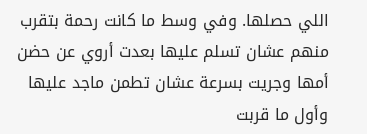اللي حصلها. وفي وسط ما كانت رحمة بتقرب منهم عشان تسلم عليها بعدت أروي عن حضن أمها وجريت بسرعة عشان تطمن ماجد عليها وأول ما قربت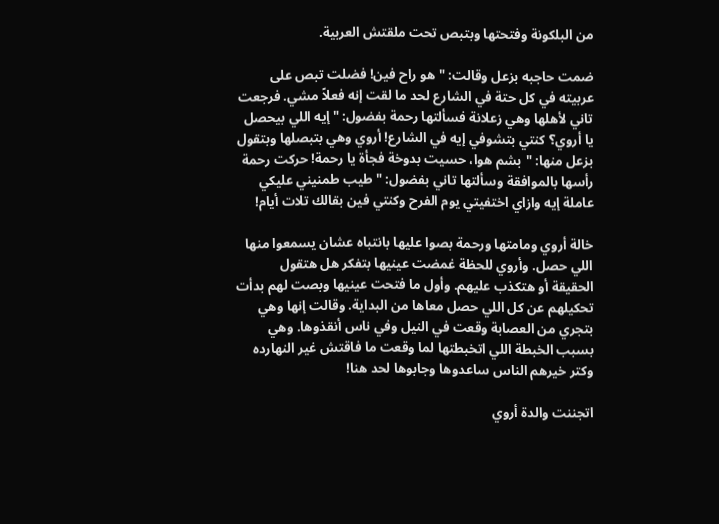من البلكونة وفتحتها وبتبص تحت ملقتش العربية.

ضمت حاجبه بزعل وقالت: "هو راح فين! فضلت تبص على عربيته في كل حتة في الشارع لحد ما لقت إنه فعلاً مشي. فرجعت تاني لأهلها وهي زعلانة فسألتها رحمة بفضول: "إيه اللي بيحصل يا أروي؟ كنتي بتشوفي إيه في الشارع! أروي وهي بتبصلها وبتقول بزعل منها: "بشم هوا، حسيت بدوخة فجأة يا رحمة! حركت رحمة رأسها بالموافقة وسألتها تاني بفضول: "طيب طمنيني عليكي عاملة إيه وازاي اختفيتي يوم الفرح وكنتي فين بقالك تلات أيام!

خالة أروي ومامتها ورحمة بصوا عليها بانتباه عشان يسمعوا منها اللي حصل. وأروي للحظة غمضت عينيها بتفكر هل هتقول الحقيقة أو هتكذب عليهم. وأول ما فتحت عينيها وبصت لهم بدأت تحكيلهم عن كل اللي حصل معاها من البداية. وقالت إنها وهي بتجري من العصابة وقعت في النيل وفي ناس أنقذوها. وهي بسبب الخبطة اللي اتخبطتها لما وقعت ما فاقتش غير النهارده وكتر خيرهم الناس ساعدوها وجابوها لحد هنا!

اتجننت والدة أروي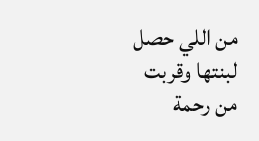من اللي حصل لبنتها وقربت من رحمة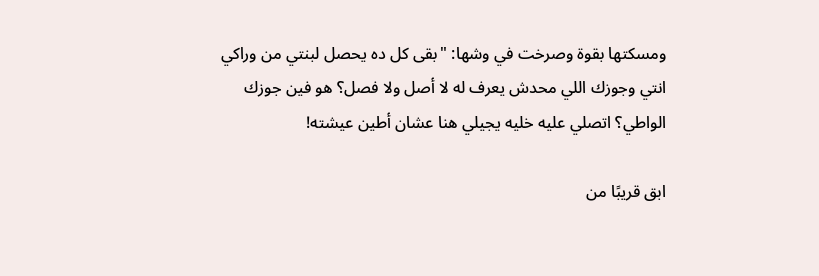ومسكتها بقوة وصرخت في وشها: "بقى كل ده يحصل لبنتي من وراكي انتي وجوزك اللي محدش يعرف له لا أصل ولا فصل؟ هو فين جوزك الواطي؟ اتصلي عليه خليه يجيلي هنا عشان أطين عيشته!

ابق قريبًا من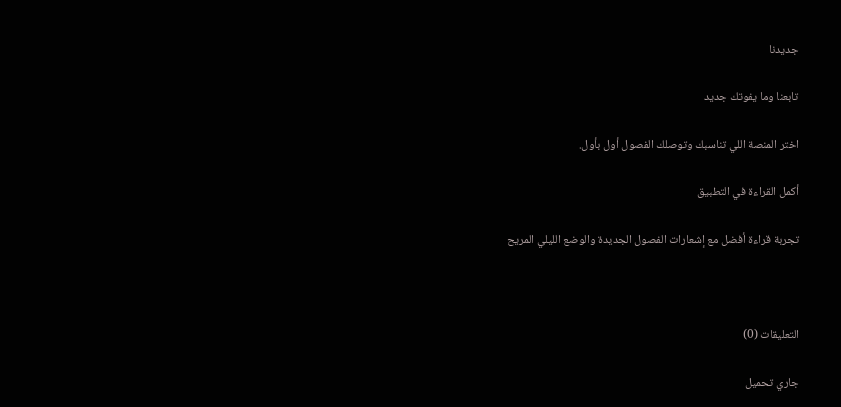جديدنا

تابعنا وما يفوتك جديد

اختر المنصة اللي تناسبك وتوصلك الفصول أول بأول.

أكمل القراءة في التطبيق

تجربة قراءة أفضل مع إشعارات الفصول الجديدة والوضع الليلي المريح



التعليقات (0)

جاري تحميل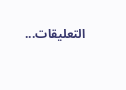التعليقات...